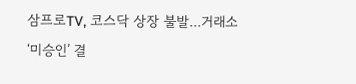삼프로TV, 코스닥 상장 불발...거래소 ‘미승인’ 결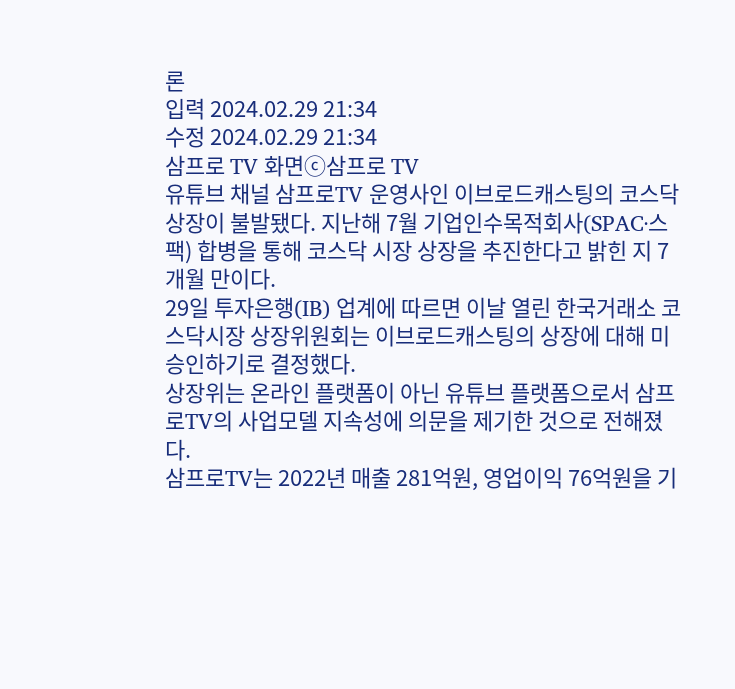론
입력 2024.02.29 21:34
수정 2024.02.29 21:34
삼프로 TV 화면ⓒ삼프로 TV
유튜브 채널 삼프로TV 운영사인 이브로드캐스팅의 코스닥 상장이 불발됐다. 지난해 7월 기업인수목적회사(SPAC·스팩) 합병을 통해 코스닥 시장 상장을 추진한다고 밝힌 지 7개월 만이다.
29일 투자은행(IB) 업계에 따르면 이날 열린 한국거래소 코스닥시장 상장위원회는 이브로드캐스팅의 상장에 대해 미승인하기로 결정했다.
상장위는 온라인 플랫폼이 아닌 유튜브 플랫폼으로서 삼프로TV의 사업모델 지속성에 의문을 제기한 것으로 전해졌다.
삼프로TV는 2022년 매출 281억원, 영업이익 76억원을 기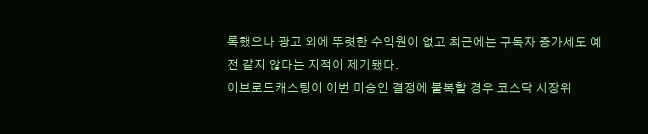록했으나 광고 외에 뚜렷한 수익원이 없고 최근에는 구독자 증가세도 예전 같지 않다는 지적이 제기됐다.
이브로드캐스팅이 이번 미승인 결정에 불복할 경우 코스닥 시장위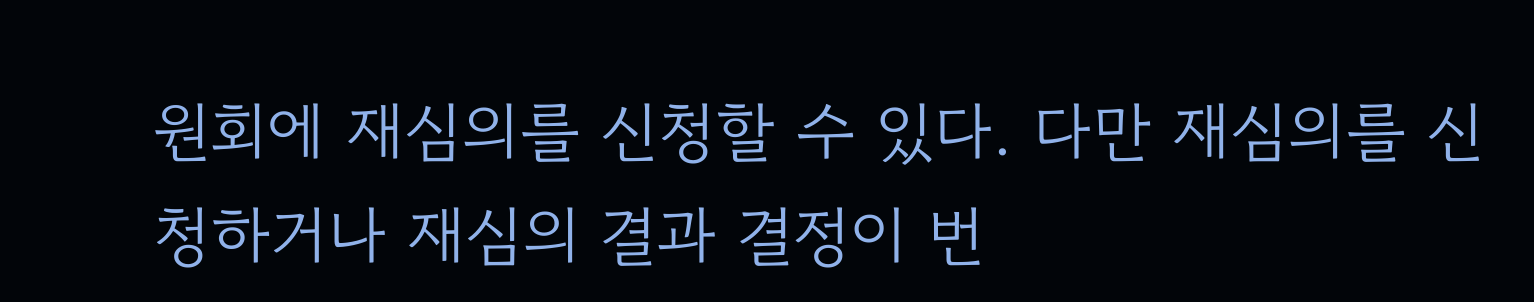원회에 재심의를 신청할 수 있다. 다만 재심의를 신청하거나 재심의 결과 결정이 번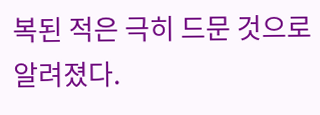복된 적은 극히 드문 것으로 알려졌다.